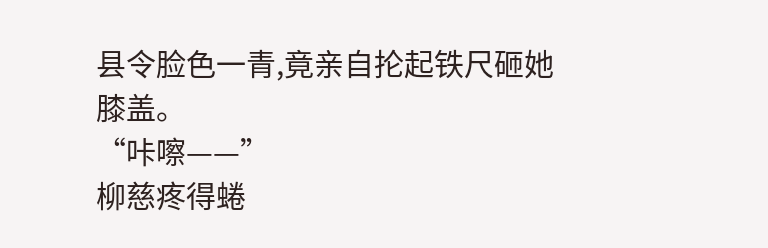县令脸色一青,竟亲自抡起铁尺砸她膝盖。
“咔嚓——”
柳慈疼得蜷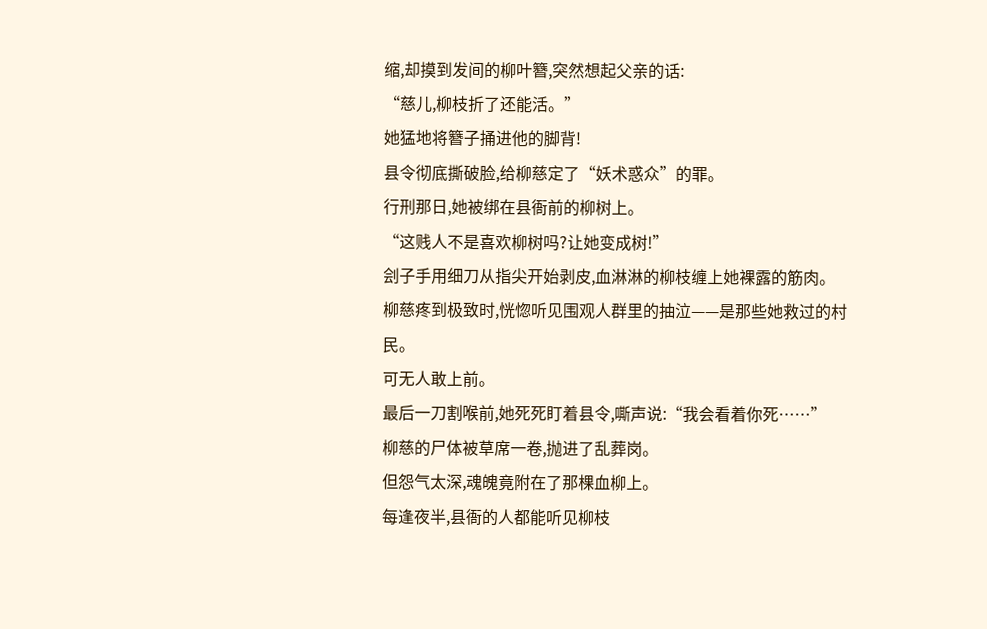缩,却摸到发间的柳叶簪,突然想起父亲的话:
“慈儿,柳枝折了还能活。”
她猛地将簪子捅进他的脚背!
县令彻底撕破脸,给柳慈定了“妖术惑众”的罪。
行刑那日,她被绑在县衙前的柳树上。
“这贱人不是喜欢柳树吗?让她变成树!”
刽子手用细刀从指尖开始剥皮,血淋淋的柳枝缠上她裸露的筋肉。
柳慈疼到极致时,恍惚听见围观人群里的抽泣——是那些她救过的村民。
可无人敢上前。
最后一刀割喉前,她死死盯着县令,嘶声说:“我会看着你死……”
柳慈的尸体被草席一卷,抛进了乱葬岗。
但怨气太深,魂魄竟附在了那棵血柳上。
每逢夜半,县衙的人都能听见柳枝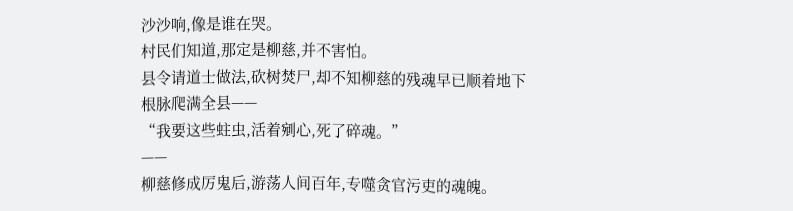沙沙响,像是谁在哭。
村民们知道,那定是柳慈,并不害怕。
县令请道士做法,砍树焚尸,却不知柳慈的残魂早已顺着地下根脉爬满全县——
“我要这些蛀虫,活着剜心,死了碎魂。”
——
柳慈修成厉鬼后,游荡人间百年,专噬贪官污吏的魂魄。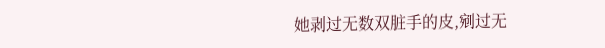她剥过无数双脏手的皮,剜过无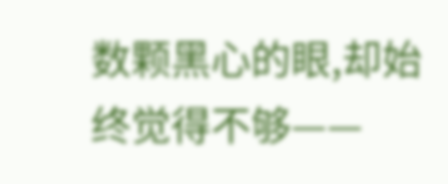数颗黑心的眼,却始终觉得不够——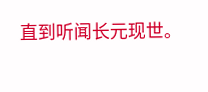直到听闻长元现世。